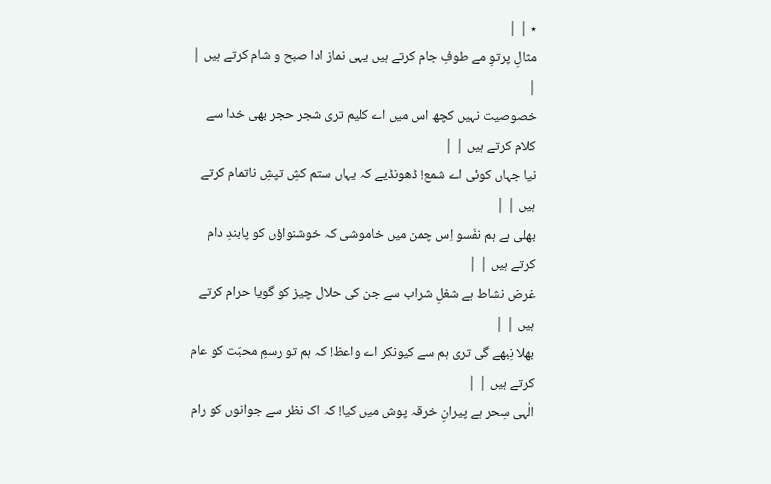٭ | |
مثالِ پرتوِ مے طوفِ جام کرتے ہیں یہی نماز ادا صبح و شام کرتے ہیں | |
خصوصیت نہیں کچھ اس میں اے کلیم تری شجر حجر بھی خدا سے کلام کرتے ہیں | |
نیا جہاں کوئی اے شمع! ڈھونڈیے کہ یہاں ستم کشِ تپشِ ناتمام کرتے ہیں | |
بھلی ہے ہم نفَسو اِس چمن میں خاموشی کہ خوشنواؤں کو پابندِ دام کرتے ہیں | |
غرض نشاط ہے شغلِ شراب سے جن کی حلال چیز کو گویا حرام کرتے ہیں | |
بھلا نِبھے گی تری ہم سے کیونکر اے واعظ! کہ ہم تو رسمِ محبّت کو عام کرتے ہیں | |
الٰہی سِحر ہے پیرانِ خرقہ پوش میں کیا! کہ اک نظر سے جوانوں کو رام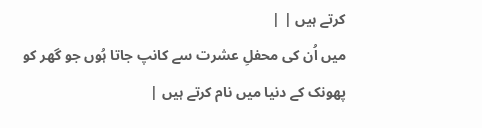کرتے ہیں | |
میں اُن کی محفلِ عشرت سے کانپ جاتا ہُوں جو گھر کو پھونک کے دنیا میں نام کرتے ہیں |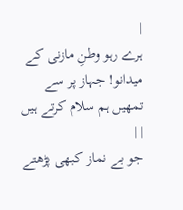|
ہرے رہو وطنِ مازنی کے میدانو! جہاز پر سے تمھیں ہم سلام کرتے ہیں | |
جو بے نماز کبھی پڑھتے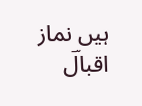ہیں نماز اقبالؔ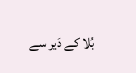بُلا کے دَیر سے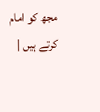مجھ کو امام کرتے ہیں |